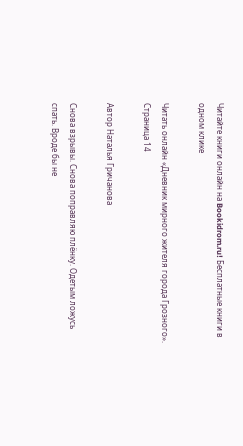Читайте книги онлайн на Bookidrom.ru! Бесплатные книги в одном клике

Читать онлайн «Дневник мирного жителя города Грозного». Страница 14

Автор Наталья Гричанова

Снова взрывы. Снова поправляю плёнку. Одетым ложусь спать. Вроде бы не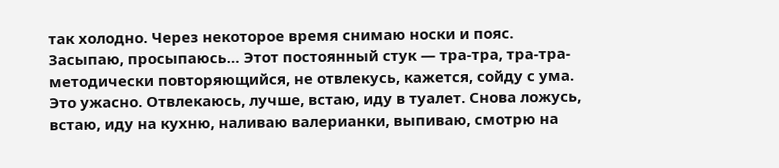так холодно. Через некоторое время снимаю носки и пояс. Засыпаю, просыпаюсь… Этот постоянный стук — тра-тра, тра-тра- методически повторяющийся, не отвлекусь, кажется, сойду с ума. Это ужасно. Отвлекаюсь, лучше, встаю, иду в туалет. Снова ложусь, встаю, иду на кухню, наливаю валерианки, выпиваю, смотрю на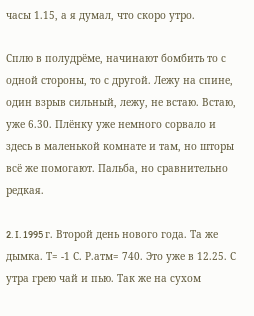часы 1.15, а я думал, что скоро утро.

Сплю в полудрёме, начинают бомбить то с одной стороны, то с другой. Лежу на спине, один взрыв сильный, лежу, не встаю. Встаю, уже 6.30. Плёнку уже немного сорвало и здесь в маленькой комнате и там, но шторы всё же помогают. Пальба, но сравнительно редкая.

2. I. 1995 г. Второй день нового года. Та же дымка. Т= -1 С. Р.атм= 740. Это уже в 12.25. С утра грею чай и пью. Так же на сухом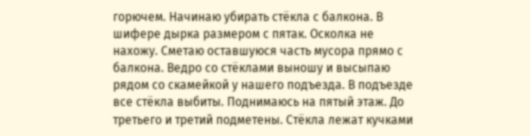горючем. Начинаю убирать стёкла с балкона. В шифере дырка размером с пятак. Осколка не нахожу. Сметаю оставшуюся часть мусора прямо с балкона. Ведро со стёклами выношу и высыпаю рядом со скамейкой у нашего подъезда. В подъезде все стёкла выбиты. Поднимаюсь на пятый этаж. До третьего и третий подметены. Стёкла лежат кучками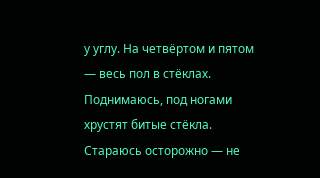у углу. На четвёртом и пятом — весь пол в стёклах. Поднимаюсь, под ногами хрустят битые стёкла. Стараюсь осторожно — не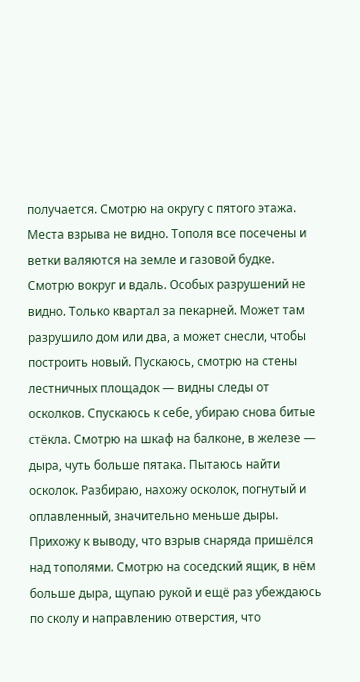получается. Смотрю на округу с пятого этажа. Места взрыва не видно. Тополя все посечены и ветки валяются на земле и газовой будке. Смотрю вокруг и вдаль. Особых разрушений не видно. Только квартал за пекарней. Может там разрушило дом или два, а может снесли, чтобы построить новый. Пускаюсь, смотрю на стены лестничных площадок — видны следы от осколков. Спускаюсь к себе, убираю снова битые стёкла. Смотрю на шкаф на балконе, в железе — дыра, чуть больше пятака. Пытаюсь найти осколок. Разбираю, нахожу осколок, погнутый и оплавленный, значительно меньше дыры. Прихожу к выводу, что взрыв снаряда пришёлся над тополями. Смотрю на соседский ящик, в нём больше дыра, щупаю рукой и ещё раз убеждаюсь по сколу и направлению отверстия, что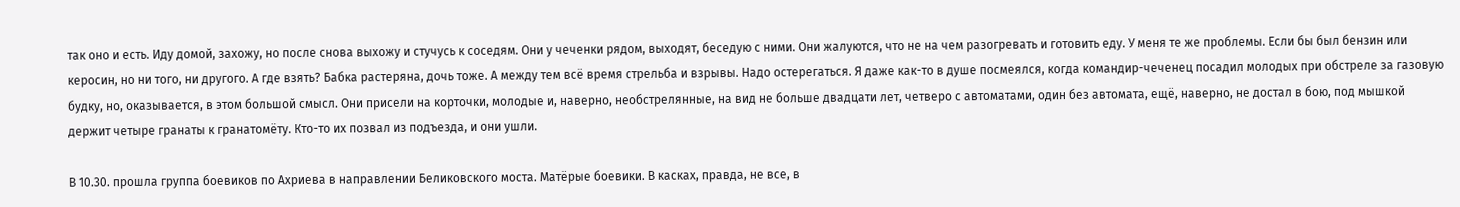так оно и есть. Иду домой, захожу, но после снова выхожу и стучусь к соседям. Они у чеченки рядом, выходят, беседую с ними. Они жалуются, что не на чем разогревать и готовить еду. У меня те же проблемы. Если бы был бензин или керосин, но ни того, ни другого. А где взять? Бабка растеряна, дочь тоже. А между тем всё время стрельба и взрывы. Надо остерегаться. Я даже как-то в душе посмеялся, когда командир-чеченец посадил молодых при обстреле за газовую будку, но, оказывается, в этом большой смысл. Они присели на корточки, молодые и, наверно, необстрелянные, на вид не больше двадцати лет, четверо с автоматами, один без автомата, ещё, наверно, не достал в бою, под мышкой держит четыре гранаты к гранатомёту. Кто-то их позвал из подъезда, и они ушли.

В 10.30. прошла группа боевиков по Ахриева в направлении Беликовского моста. Матёрые боевики. В касках, правда, не все, в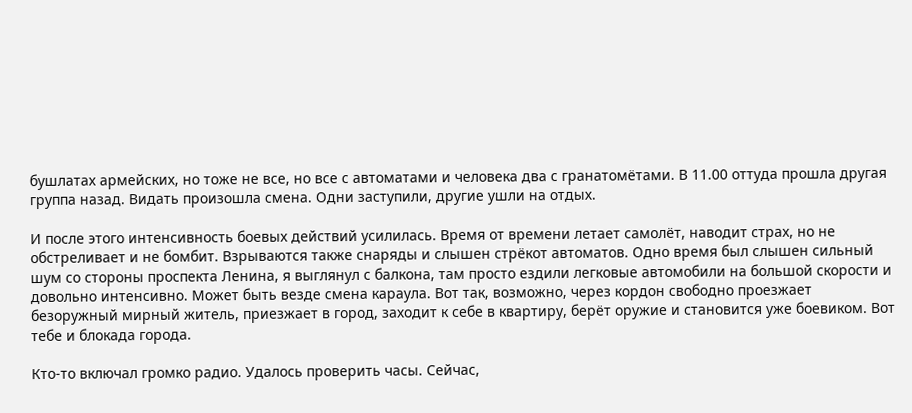бушлатах армейских, но тоже не все, но все с автоматами и человека два с гранатомётами. В 11.00 оттуда прошла другая группа назад. Видать произошла смена. Одни заступили, другие ушли на отдых.

И после этого интенсивность боевых действий усилилась. Время от времени летает самолёт, наводит страх, но не обстреливает и не бомбит. Взрываются также снаряды и слышен стрёкот автоматов. Одно время был слышен сильный шум со стороны проспекта Ленина, я выглянул с балкона, там просто ездили легковые автомобили на большой скорости и довольно интенсивно. Может быть везде смена караула. Вот так, возможно, через кордон свободно проезжает безоружный мирный житель, приезжает в город, заходит к себе в квартиру, берёт оружие и становится уже боевиком. Вот тебе и блокада города.

Кто-то включал громко радио. Удалось проверить часы. Сейчас,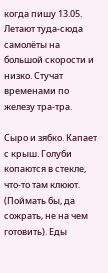когда пишу 13.05. Летают туда-сюда самолёты на большой скорости и низко. Стучат временами по железу тра-тра.

Сыро и зябко. Капает с крыш. Голуби копаются в стекле, что-то там клюют. (Поймать бы, да сожрать, не на чем готовить). Еды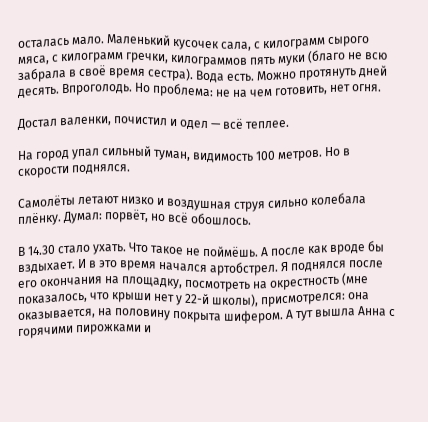осталась мало. Маленький кусочек сала, с килограмм сырого мяса, с килограмм гречки, килограммов пять муки (благо не всю забрала в своё время сестра). Вода есть. Можно протянуть дней десять. Впроголодь. Но проблема: не на чем готовить, нет огня.

Достал валенки, почистил и одел — всё теплее.

На город упал сильный туман, видимость 100 метров. Но в скорости поднялся.

Самолёты летают низко и воздушная струя сильно колебала плёнку. Думал: порвёт, но всё обошлось.

В 14.30 стало ухать. Что такое не поймёшь. А после как вроде бы вздыхает. И в это время начался артобстрел. Я поднялся после его окончания на площадку, посмотреть на окрестность (мне показалось, что крыши нет у 22-й школы), присмотрелся: она оказывается, на половину покрыта шифером. А тут вышла Анна с горячими пирожками и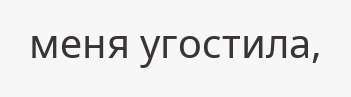меня угостила,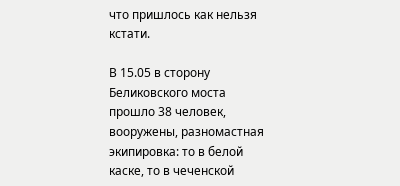что пришлось как нельзя кстати.

В 15.05 в сторону Беликовского моста прошло 38 человек, вооружены, разномастная экипировка: то в белой каске, то в чеченской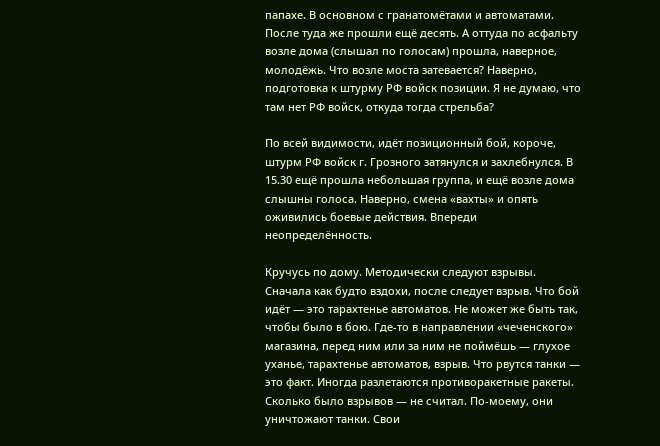папахе. В основном с гранатомётами и автоматами. После туда же прошли ещё десять. А оттуда по асфальту возле дома (слышал по голосам) прошла, наверное, молодёжь. Что возле моста затевается? Наверно, подготовка к штурму РФ войск позиции. Я не думаю, что там нет РФ войск, откуда тогда стрельба?

По всей видимости, идёт позиционный бой, короче, штурм РФ войск г. Грозного затянулся и захлебнулся. В 15.30 ещё прошла небольшая группа, и ещё возле дома слышны голоса. Наверно, смена «вахты» и опять оживились боевые действия. Впереди неопределённость.

Кручусь по дому. Методически следуют взрывы. Сначала как будто вздохи, после следует взрыв. Что бой идёт — это тарахтенье автоматов. Не может же быть так, чтобы было в бою. Где-то в направлении «чеченского» магазина, перед ним или за ним не поймёшь — глухое уханье, тарахтенье автоматов, взрыв. Что рвутся танки — это факт. Иногда разлетаются противоракетные ракеты. Сколько было взрывов — не считал. По-моему, они уничтожают танки. Свои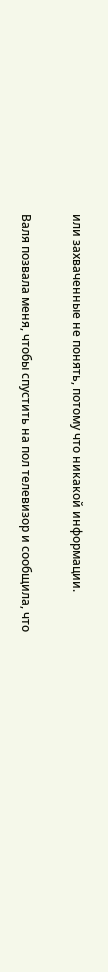или захваченные не понять, потому что никакой информации.

Валя позвала меня, чтобы спустить на пол телевизор и сообщила, что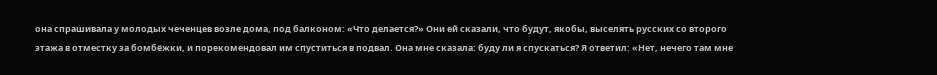она спрашивала у молодых чеченцев возле дома, под балконом: «Что делается?» Они ей сказали, что будут, якобы, выселять русских со второго этажа в отместку за бомбёжки, и порекомендовал им спуститься в подвал. Она мне сказала: буду ли я спускаться? Я ответил: «Нет, нечего там мне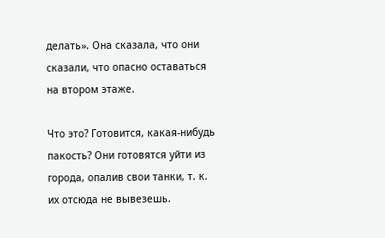делать». Она сказала, что они сказали, что опасно оставаться на втором этаже.

Что это? Готовится, какая-нибудь пакость? Они готовятся уйти из города, опалив свои танки, т. к. их отсюда не вывезешь.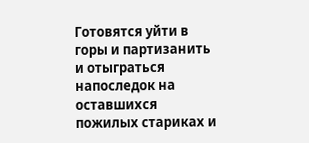Готовятся уйти в горы и партизанить и отыграться напоследок на оставшихся пожилых стариках и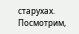старухах. Посмотрим,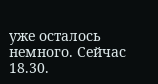уже осталось немного. Сейчас 18.30.